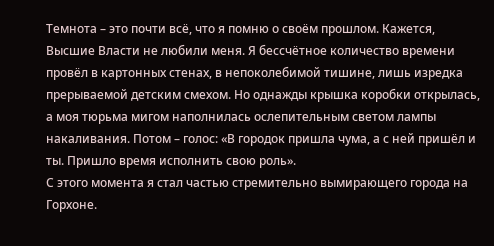Темнота – это почти всё, что я помню о своём прошлом. Кажется, Высшие Власти не любили меня. Я бессчётное количество времени провёл в картонных стенах, в непоколебимой тишине, лишь изредка прерываемой детским смехом. Но однажды крышка коробки открылась, а моя тюрьма мигом наполнилась ослепительным светом лампы накаливания. Потом – голос: «В городок пришла чума, а с ней пришёл и ты. Пришло время исполнить свою роль».
С этого момента я стал частью стремительно вымирающего города на Горхоне.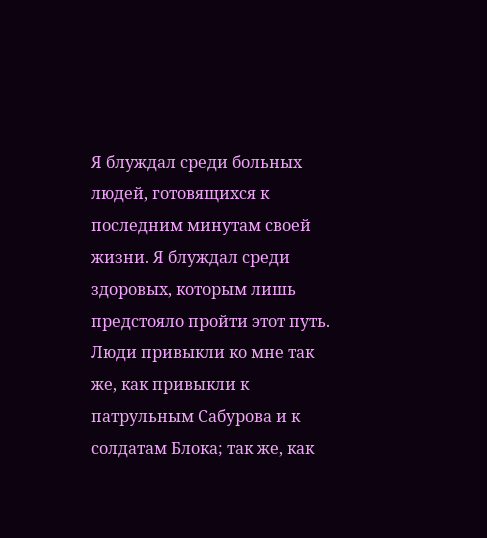Я блуждал среди больных людей, готовящихся к последним минутам своей жизни. Я блуждал среди здоровых, которым лишь предстояло пройти этот путь. Люди привыкли ко мне так же, как привыкли к патрульным Сабурова и к солдатам Блока; так же, как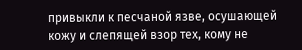привыкли к песчаной язве, осушающей кожу и слепящей взор тех, кому не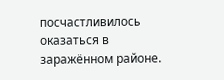посчастливилось оказаться в заражённом районе.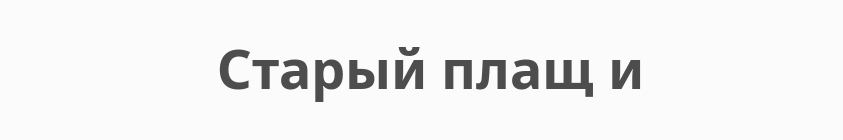Старый плащ и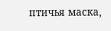птичья маска,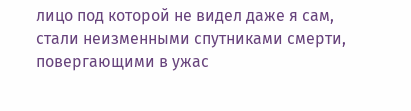лицо под которой не видел даже я сам, стали неизменными спутниками смерти, повергающими в ужас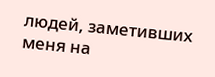людей, заметивших меня на